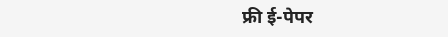फ्री ई-पेपर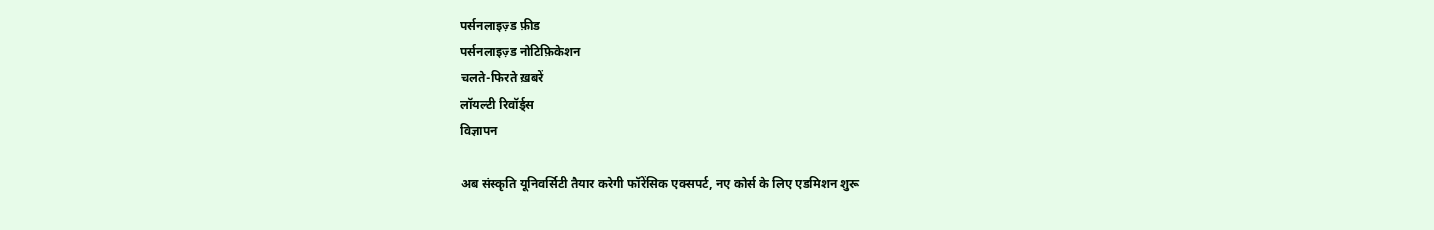पर्सनलाइज़्ड फ़ीड
पर्सनलाइज़्ड नोटिफ़िकेशन
चलते-फिरते ख़बरें
लॉयल्टी रिवॉर्ड्स
विज्ञापन

अब संस्कृति यूनिवर्सिटी तैयार करेगी फॉरेंसिक एक्सपर्ट, नए कोर्स के लिए एडमिशन शुरू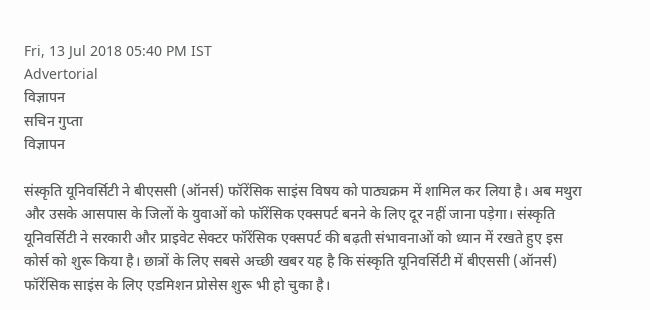Fri, 13 Jul 2018 05:40 PM IST
Advertorial
विज्ञापन
सचिन गुप्ता
विज्ञापन

संस्कृति यूनिवर्सिटी ने बीएससी (ऑनर्स) फॉरेंसिक साइंस विषय को पाठ्यक्रम में शामिल कर लिया है। अब मथुरा और उसके आसपास के जिलों के युवाओं को फॉरेंसिक एक्सपर्ट बनने के लिए दूर नहीं जाना पड़ेगा। संस्कृति यूनिवर्सिटी ने सरकारी और प्राइवेट सेक्टर फॉरेंसिक एक्सपर्ट की बढ़ती संभावनाओं को ध्यान में रखते हुए इस कोर्स को शुरू किया है। छात्रों के लिए सबसे अच्छी खबर यह है कि संस्कृति यूनिवर्सिटी में बीएससी (ऑनर्स) फॉरेंसिक साइंस के लिए एडमिशन प्रोसेस शुरू भी हो चुका है।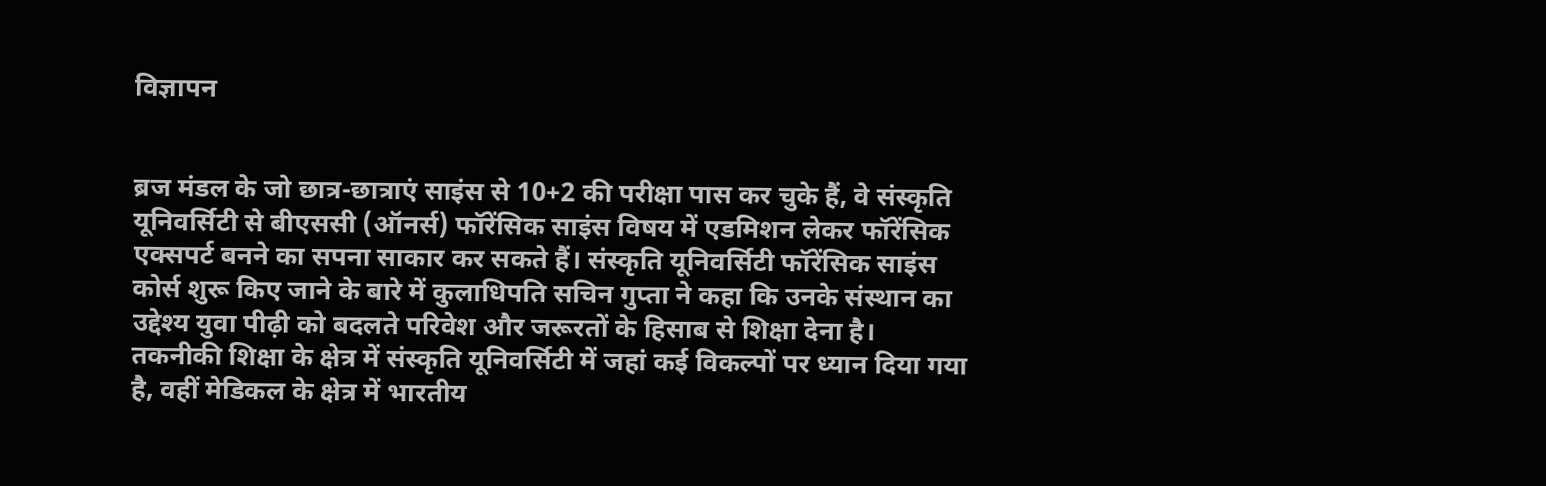विज्ञापन


ब्रज मंडल के जो छात्र-छात्राएं साइंस से 10+2 की परीक्षा पास कर चुके हैं, वे संस्कृति यूनिवर्सिटी से बीएससी (ऑनर्स) फॉरेंसिक साइंस विषय में एडमिशन लेकर फॉरेंसिक एक्सपर्ट बनने का सपना साकार कर सकते हैं। संस्कृति यूनिवर्सिटी फॉरेंसिक साइंस कोर्स शुरू किए जाने के बारे में कुलाधिपति सचिन गुप्ता ने कहा कि उनके संस्थान का उद्देश्य युवा पीढ़ी को बदलते परिवेश और जरूरतों के हिसाब से शिक्षा देना है। तकनीकी शिक्षा के क्षेत्र में संस्कृति यूनिवर्सिटी में जहां कई विकल्पों पर ध्यान दिया गया है, वहीं मेडिकल के क्षेत्र में भारतीय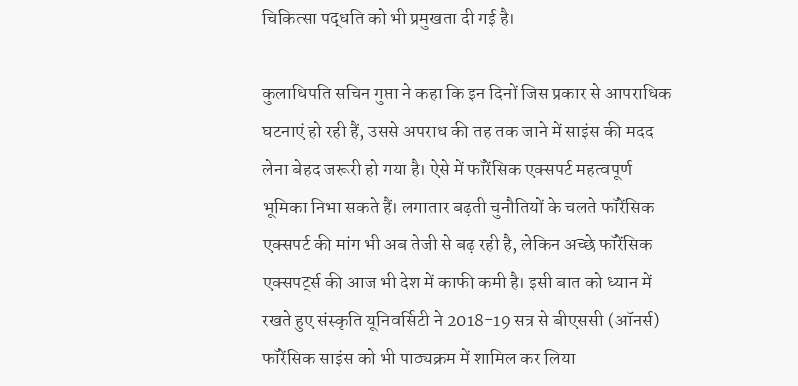चिकित्सा पद्धति को भी प्रमुखता दी गई है।

कुलाधिपति सचिन गुप्ता ने कहा कि इन दिनों जिस प्रकार से आपराधिक घटनाएं हो रही हैं, उससे अपराध की तह तक जाने में साइंस की मदद लेना बेहद जरूरी हो गया है। ऐसे में फॉरेंसिक एक्सपर्ट महत्वपूर्ण भूमिका निभा सकते हैं। लगातार बढ़ती चुनौतियों के चलते फॉरेंसिक एक्सपर्ट की मांग भी अब तेजी से बढ़ रही है, लेकिन अच्छे फॉरेंसिक एक्सपर्ट्स की आज भी देश में काफी कमी है। इसी बात को ध्यान में रखते हुए संस्कृति यूनिवर्सिटी ने 2018-19 सत्र से बीएससी (ऑनर्स) फॉरेंसिक साइंस को भी पाठ्यक्रम में शामिल कर लिया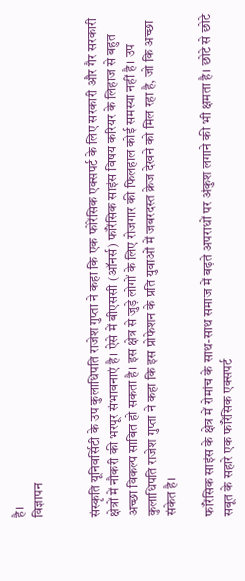है।
विज्ञापन


संस्कृति यूनिवर्सिटी के उप कुलाधिपति राजेश गुप्ता ने कहा कि एक फोरेंसिक एक्सपर्ट के लिए सरकारी और गैर सरकारी क्षेत्रों में नौकरी की भरपूर संभावनाएं है। ऐसे में बीएससी (ऑनर्स) फॉरेंसिक साइंस विषय करियर के लिहाज से बहुत अच्छा विकल्प साबित हो सकता है। इस क्षेत्र से जुड़े लोगों के लिए रोजगार की फिलहाल कोई समस्या नहीं है। उप कुलाधिपति राजेश गुप्ता ने कहा कि इस प्रोफेशन के प्रति युवाओं में जबरदस्त क्रेज देखने को मिल रहा है, जो कि अच्छा संकेत है।

फॉरेंसिक साइंस के क्षेत्र में रोमांच के साथ-साथ समाज में बढ़ते अपराधों पर अंकुश लगाने की भी क्षमता है। छोटे से छोटे सबूत के सहारे एक फॉरेंसिक एक्सपर्ट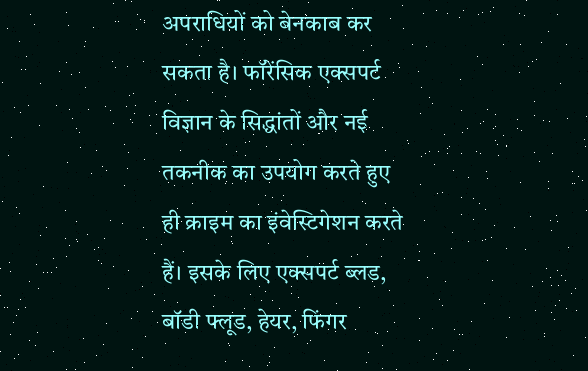अपराधियों को बेनकाब कर सकता है। फॉरेंसिक एक्सपर्ट विज्ञान के सिद्धांतों और नई तकनीक का उपयोग करते हुए ही क्राइम का इंवेस्टिगेशन करते हैं। इसके लिए एक्सपर्ट ब्लड, बॉडी फ्लूड, हेयर, फिंगर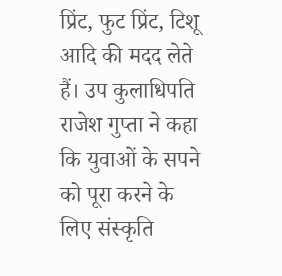प्रिंट, फुट प्रिंट, टिशू आदि की मदद लेते हैं। उप कुलाधिपति राजेश गुप्ता ने कहा कि युवाओं के सपने को पूरा करने के लिए संस्कृति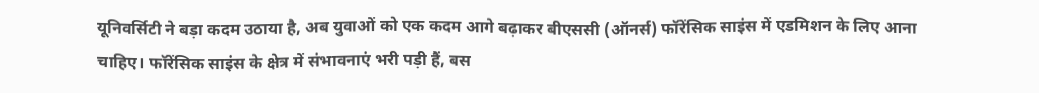यूनिवर्सिटी ने बड़ा कदम उठाया है, अब युवाओं को एक कदम आगे बढ़ाकर बीएससी (ऑनर्स) फॉरेंसिक साइंस में एडमिशन के लिए आना चाहिए। फॉरेंसिक साइंस के क्षेत्र में संभावनाएं भरी पड़ी हैं, बस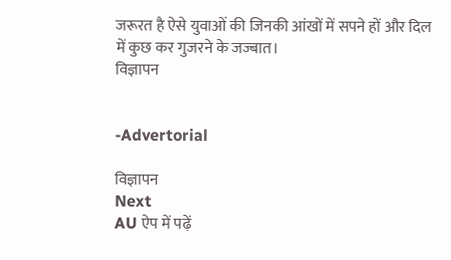जरूरत है ऐसे युवाओं की जिनकी आंखों में सपने हों और दिल में कुछ कर गुजरने के जज्बात।
विज्ञापन


-Advertorial

विज्ञापन
Next
AU ऐप में पढ़ें